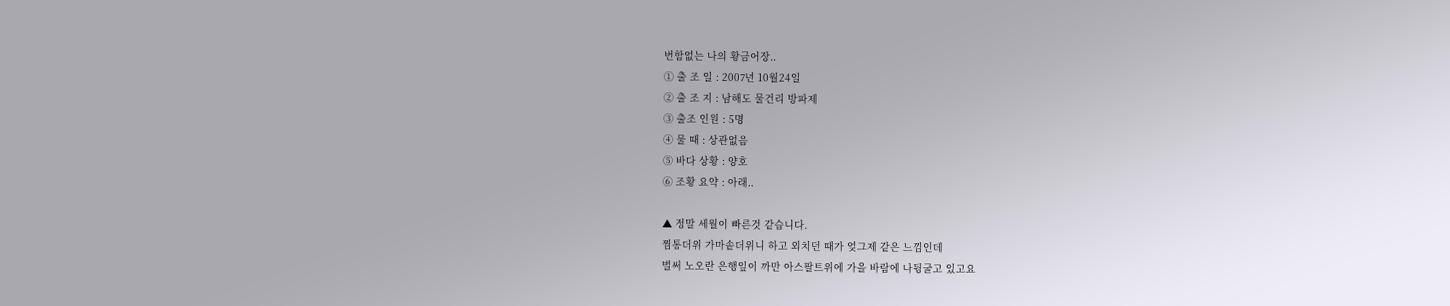번함없는 나의 황금어장..
① 출 조 일 : 2007년 10월24일
② 출 조 지 : 남해도 물건리 방파제
③ 출조 인원 : 5명
④ 물 때 : 상관없음
⑤ 바다 상황 : 양호
⑥ 조황 요약 : 아래..

▲ 정말 세월이 빠른것 같습니다.
찜통더위 가마솥더위니 하고 외치던 때가 엊그제 같은 느낌인데
벌써 노오란 은행잎이 까만 아스팔트위에 가을 바람에 나뒹굴고 있고요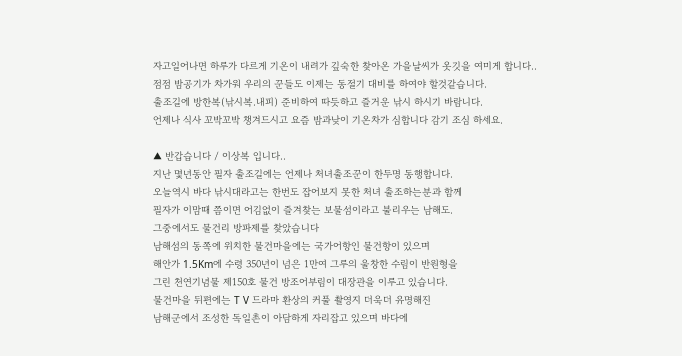자고일어나면 하루가 다르게 기온이 내려가 깊숙한 찾아온 가을날씨가 옷깃을 여미게 합니다..
점점 밤공기가 차가워 우리의 꾼들도 이제는 동절기 대비를 하여야 할것같습니다.
출조길에 방한복(낚시복.내피) 준비하여 따듯하고 즐거운 낚시 하시기 바람니다.
언제나 식사 꼬박꼬박 챙겨드시고 요즘 밤과낮이 기온차가 심합니다 감기 조심 하세요.

▲ 반갑습니다 / 이상복 입니다..
지난 몇년동안 필자 출조길에는 언제나 처녀출조꾼이 한두명 동행합니다.
오늘역시 바다 낚시대라고는 한번도 잡어보지 못한 처녀 출조하는분과 함께
필자가 이맘때 쯤이면 어김없이 즐겨찾는 보물섬이라고 불리우는 남해도.
그중에서도 물건리 방파제를 찾았습니다
남해섬의 동쪽에 위치한 물건마을에는 국가어항인 물건항이 있으며
해안가 1.5Km에 수령 350년이 넘은 1만여 그루의 울창한 수림이 반원형을
그린 천연기념물 제150호 물건 방조어부림이 대장관을 이루고 있습니다.
물건마을 뒤편에는 T V 드라마 환상의 커풀 촬영지 더욱더 유명해진
남해군에서 조성한 독일촌이 아담하게 자리잡고 있으며 바다에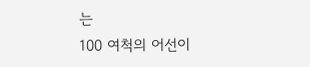는
100 여척의 어선이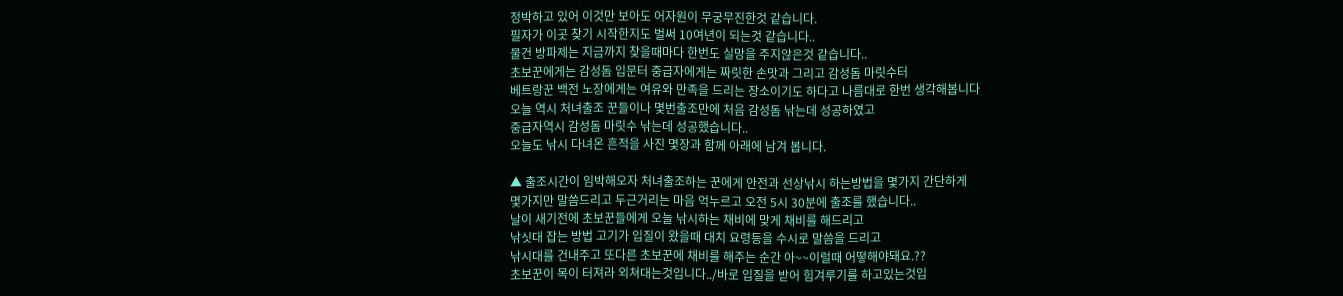정박하고 있어 이것만 보아도 어자원이 무궁무진한것 같습니다.
필자가 이곳 찾기 시작한지도 벌써 10여년이 되는것 같습니다..
물건 방파제는 지금까지 찾을때마다 한번도 실망을 주지않은것 같습니다..
초보꾼에게는 감성돔 입문터 중급자에게는 짜릿한 손맛과 그리고 감성돔 마릿수터
베트랑꾼 백전 노장에게는 여유와 만족을 드리는 장소이기도 하다고 나름대로 한번 생각해봅니다
오늘 역시 처녀출조 꾼들이나 몇번출조만에 처음 감성돔 낚는데 성공하였고
중급자역시 감성돔 마릿수 낚는데 성공했습니다..
오늘도 낚시 다녀온 흔적을 사진 몇장과 함께 아래에 남겨 봅니다.

▲ 출조시간이 임박해오자 처녀출조하는 꾼에게 안전과 선상낚시 하는방법을 몇가지 간단하게
몇가지만 말씀드리고 두근거리는 마음 억누르고 오전 5시 30분에 출조를 했습니다..
날이 새기전에 초보꾼들에게 오늘 낚시하는 채비에 맞게 채비를 해드리고
낚싯대 잡는 방법 고기가 입질이 왔을때 대치 요령등을 수시로 말씀을 드리고
낚시대를 건내주고 또다른 초보꾼에 채비를 해주는 순간 아~~이럴때 어떻해야돼요.??
초보꾼이 목이 터져라 외쳐대는것입니다../바로 입질을 받어 힘겨루기를 하고있는것입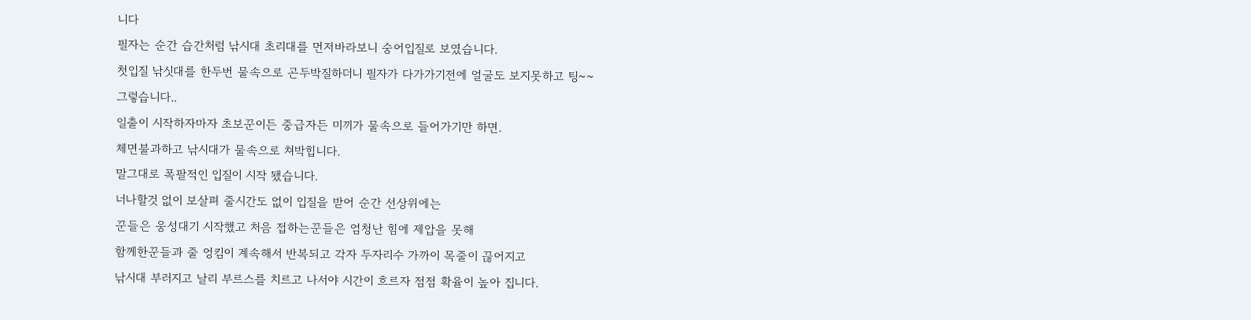니다
필자는 순간 습간처럼 낚시대 초리대를 먼저바라보니 숭어입질로 보였습니다.
첫입질 낚싯대를 한두번 물속으로 곤두박질하더니 필자가 다가가기전에 얼굴도 보지못하고 팅~~
그렇습니다..
일출이 시작하자마자 초보꾼이든 중급자든 미끼가 물속으로 들어가기만 하면.
체면불과하고 낚시대가 물속으로 쳐박힙니다.
말그대로 폭팔적인 입질이 시작 됐습니다.
너나할것 없이 보살펴 줄시간도 없이 입질을 받어 순간 선상위에는
꾼들은 웅성대기 시작했고 처음 접하는꾼들은 엄청난 힘에 제압을 못해
함께한꾼들과 줄 엉킴이 계속해서 반복되고 각자 두자리수 가까이 목줄이 끊어지고
낚시대 부러지고 날리 부르스를 치르고 나서야 시간이 흐르자 점점 확율이 높아 집니다.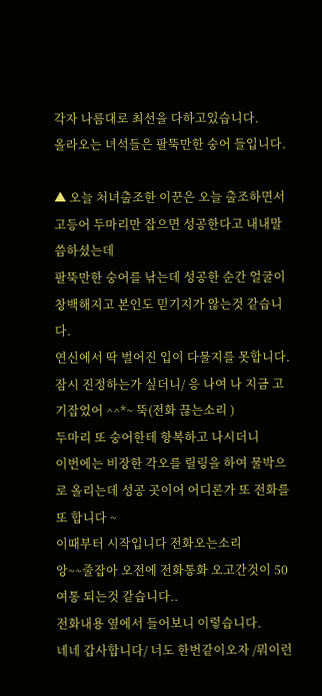각자 나름대로 최선을 다하고있습니다.
올라오는 녀석들은 팔뚝만한 숭어 들입니다.

▲ 오늘 처녀출조한 이꾼은 오늘 출조하면서 고등어 두마리만 잡으면 성공한다고 내내말씀하셨는데
팔뚝만한 숭어를 낚는데 성공한 순간 얼굴이 창백해지고 본인도 믿기지가 않는것 같습니다.
연신에서 딱 벌어진 입이 다물지를 못합니다.
잠시 진정하는가 싶더니/ 응 나여 나 지금 고기잡었어 ^^*~ 뚝(전화 끊는소리 )
두마리 또 숭어한테 항복하고 나시더니
이번에는 비장한 각오를 릴링을 하여 물박으로 올리는데 성공 곳이어 어디론가 또 전화를 또 합니다 ~
이때부터 시작입니다 전화오는소리
앙~~줄잡아 오전에 전화통화 오고간것이 50여통 되는것 같습니다..
전화내용 옆에서 들어보니 이렇습니다.
네네 갑사합니다/ 너도 한번같이오자 /뭐이런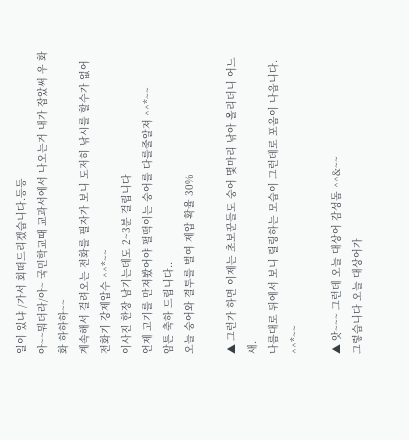일이 있냐 /가서 회떠드리겠습니다.등등
아~~뭐더라/아~ 국민학교때 교과서에서 나오는거 내가 잡았써 우 화화 하하하~~
계속해서 걸려오는 전화를 필자가 보니 도저히 낚시를 할수가 없어 전화기 강제압수 ^^*~~
이사진 한장 남기는데도 2~3분 걸립니다
언제 고기를 만져봤어야 펄떡이는 숭어를 다를줄알져 ^^*~~
암튼 축하 드립니다..
오늘 숭어와 결투를 벌여 제압 확율 30%

▲ 그런가 하면 이제는 초보꾼들도 숭어 몇마리 낚아 올리더니 어느새.
나름대로 뒤에서 보니 릴링하는 모습이 그런데로 포옴이 나옵니다. ^^*~~

▲ 앗~~~ 그런데 오늘 대상어 감성돔 ^^&~~
그렇습니다 오늘 대상어가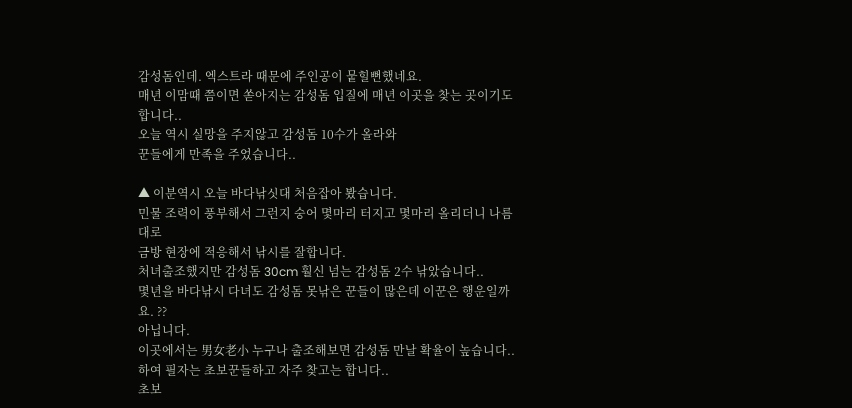감성돔인데. 엑스트라 때문에 주인공이 뭍힐뻔했네요.
매년 이맘때 쯤이면 쏟아지는 감성돔 입질에 매년 이곳을 찾는 곳이기도 합니다..
오늘 역시 실망을 주지않고 감성돔 10수가 올라와
꾼들에게 만족을 주었습니다..

▲ 이분역시 오늘 바다낚싯대 처음잡아 봤습니다.
민물 조력이 풍부해서 그런지 숭어 몇마리 터지고 몇마리 올리더니 나름대로
금방 현장에 적응해서 낚시를 잘합니다.
처녀출조했지만 감성돔 30cm 훨신 넘는 감성돔 2수 낚았습니다..
몇년을 바다낚시 다녀도 감성돔 못낚은 꾼들이 많은데 이꾼은 행운일까요. ??
아닙니다.
이곳에서는 男女老小 누구나 출조해보면 감성돔 만날 확율이 높습니다..
하여 필자는 초보꾼들하고 자주 찾고는 합니다..
초보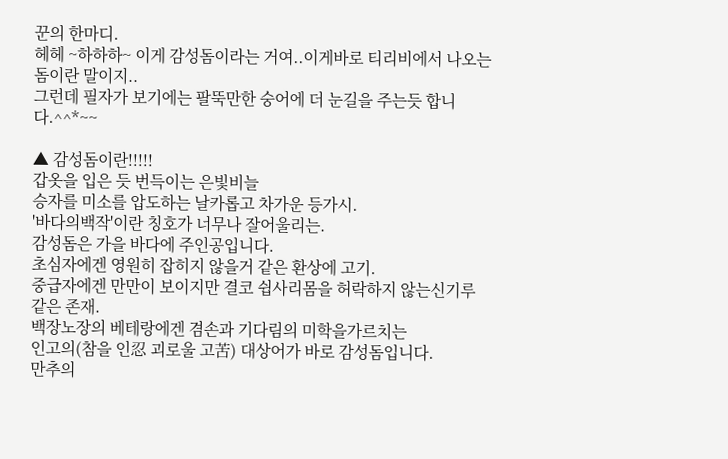꾼의 한마디.
헤헤 ~하하하~ 이게 감성돔이라는 거여..이게바로 티리비에서 나오는 돔이란 말이지..
그런데 필자가 보기에는 팔뚝만한 숭어에 더 눈길을 주는듯 합니다.^^*~~

▲ 감성돔이란!!!!!
갑옷을 입은 듯 번득이는 은빛비늘
승자를 미소를 압도하는 날카롭고 차가운 등가시.
'바다의백작'이란 칭호가 너무나 잘어울리는.
감성돔은 가을 바다에 주인공입니다.
초심자에겐 영원히 잡히지 않을거 같은 환상에 고기.
중급자에겐 만만이 보이지만 결코 쉽사리몸을 허락하지 않는신기루 같은 존재.
백장노장의 베테랑에겐 겸손과 기다림의 미학을가르치는
인고의(참을 인忍 괴로울 고苦) 대상어가 바로 감성돔입니다.
만추의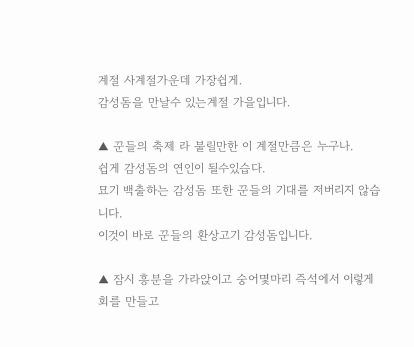계절 사계절가운데 가장쉽게.
감성돔을 만날수 있는계절 가을입니다.

▲ 꾼들의 축제 라 불릴만한 이 계절만큼은 누구나.
쉽게 감성돔의 연인이 될수있습다.
묘기 백출하는 감성돔 또한 꾼들의 기대를 저버리지 않습니다.
이것이 바로 꾼들의 환상고기 감성돔입니다.

▲ 잠시 흥분을 가라앉이고 숭어몇마리 즉석에서 이렇게 회를 만들고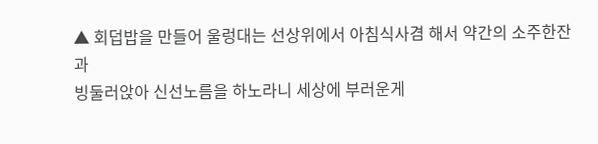▲ 회덥밥을 만들어 울렁대는 선상위에서 아침식사겸 해서 약간의 소주한잔과
빙둘러앉아 신선노름을 하노라니 세상에 부러운게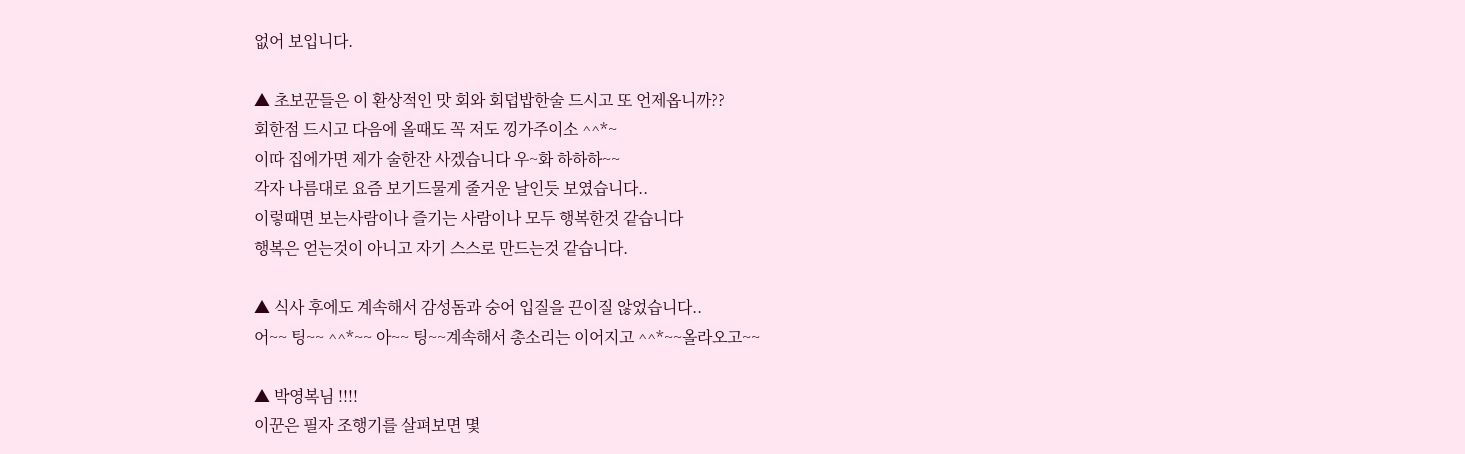없어 보입니다.

▲ 초보꾼들은 이 환상적인 맛 회와 회덥밥한술 드시고 또 언제옵니까??
회한점 드시고 다음에 올때도 꼭 저도 낑가주이소 ^^*~
이따 집에가면 제가 술한잔 사겠습니다 우~화 하하하~~
각자 나름대로 요즘 보기드물게 줄거운 날인듯 보였습니다..
이렇때면 보는사람이나 즐기는 사람이나 모두 행복한것 같습니다
행복은 얻는것이 아니고 자기 스스로 만드는것 같습니다.

▲ 식사 후에도 계속해서 감성돔과 숭어 입질을 끈이질 않었습니다..
어~~ 팅~~ ^^*~~ 아~~ 팅~~계속해서 총소리는 이어지고 ^^*~~올라오고~~

▲ 박영복님 !!!!
이꾼은 필자 조행기를 살펴보면 몇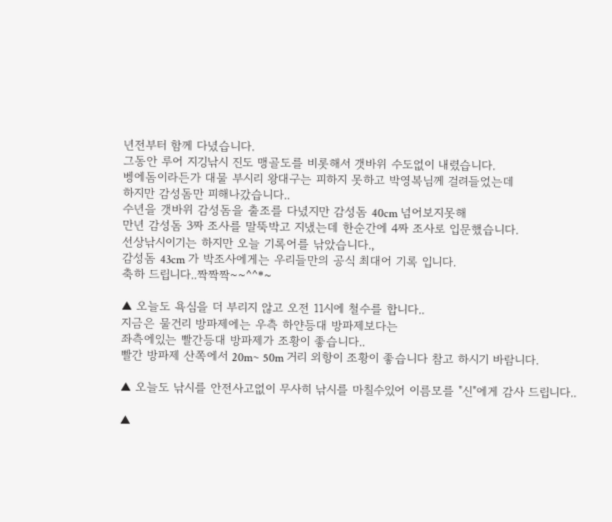년전부터 함께 다녔습니다.
그동안 루어 지깅낚시 진도 맹골도를 비롯해서 갯바위 수도없이 내렸습니다.
벵에돔이라든가 대물 부시리 왕대구는 피하지 못하고 박영복님께 걸려들었는데
하지만 감성돔만 피해나갔습니다..
수년을 갯바위 감성돔을 출조를 다녔지만 감성돔 40cm 넘어보지못해
만년 감성돔 3짜 조사를 말뚝박고 지냈는데 한순간에 4짜 조사로 입문했습니다.
선상낚시이기는 하지만 오늘 기록어를 낚았습니다.,
감성돔 43cm 가 박조사에게는 우리들만의 공식 최대어 기록 입니다.
축하 드립니다..짝짝짝~~^^*~

▲ 오늘도 욕심을 더 부리지 않고 오전 11시에 철수를 합니다..
지금은 물건리 방파제에는 우측 하얀등대 방파제보다는
좌측에있는 빨간등대 방파제가 조황이 좋습니다..
빨간 방파제 산쪽에서 20m~ 50m 거리 외항이 조황이 좋습니다 참고 하시기 바람니다.

▲ 오늘도 낚시를 안전사고없이 무사히 낚시를 마칠수있어 이름모를 "신"에게 감사 드립니다..

▲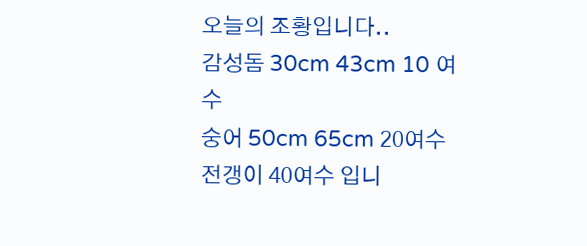오늘의 조황입니다..
감성돔 30cm 43cm 10 여수
숭어 50cm 65cm 20여수 전갱이 40여수 입니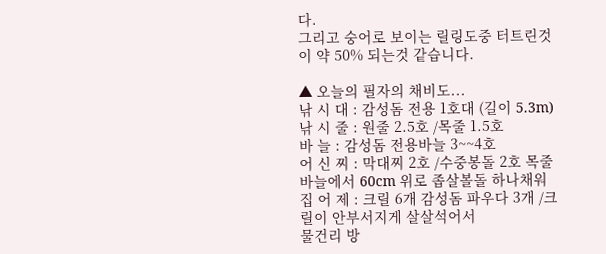다.
그리고 숭어로 보이는 릴링도중 터트린것이 약 50% 되는것 같습니다.

▲ 오늘의 필자의 채비도...
낚 시 대 : 감성돔 전용 1호대 (길이 5.3m)
낚 시 줄 : 원줄 2.5호 /목줄 1.5호
바 늘 : 감성돔 전용바늘 3~~4호
어 신 찌 : 막대찌 2호 /수중봉돌 2호 목줄 바늘에서 60cm 위로 좁살볼돌 하나채워
집 어 제 : 크릴 6개 감성돔 파우다 3개 /크릴이 안부서지게 살살석어서
물건리 방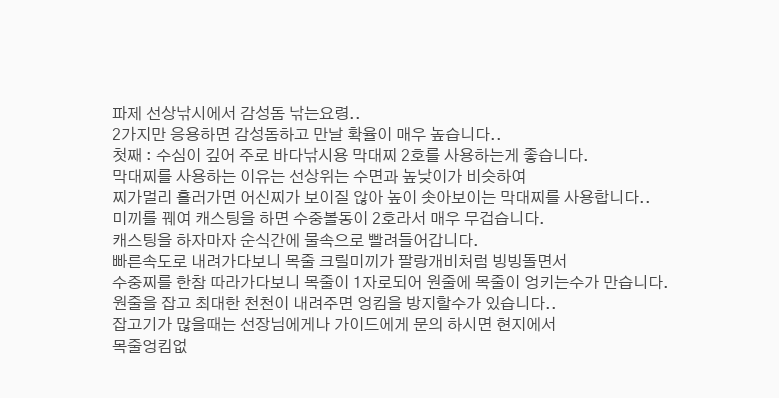파제 선상낚시에서 감성돔 낚는요령..
2가지만 응용하면 감성돔하고 만날 확율이 매우 높습니다..
첫째 : 수심이 깊어 주로 바다낚시용 막대찌 2호를 사용하는게 좋습니다.
막대찌를 사용하는 이유는 선상위는 수면과 높낮이가 비슷하여
찌가멀리 흘러가면 어신찌가 보이질 않아 높이 솟아보이는 막대찌를 사용합니다..
미끼를 꿰여 캐스팅을 하면 수중볼동이 2호라서 매우 무겁습니다.
캐스팅을 하자마자 순식간에 물속으로 빨려들어갑니다.
빠른속도로 내려가다보니 목줄 크릴미끼가 팔랑개비처럼 빙빙돌면서
수중찌를 한참 따라가다보니 목줄이 1자로되어 원줄에 목줄이 엉키는수가 만습니다.
원줄을 잡고 최대한 천천이 내려주면 엉킴을 방지할수가 있습니다..
잡고기가 많을때는 선장님에게나 가이드에게 문의 하시면 현지에서
목줄엉킴없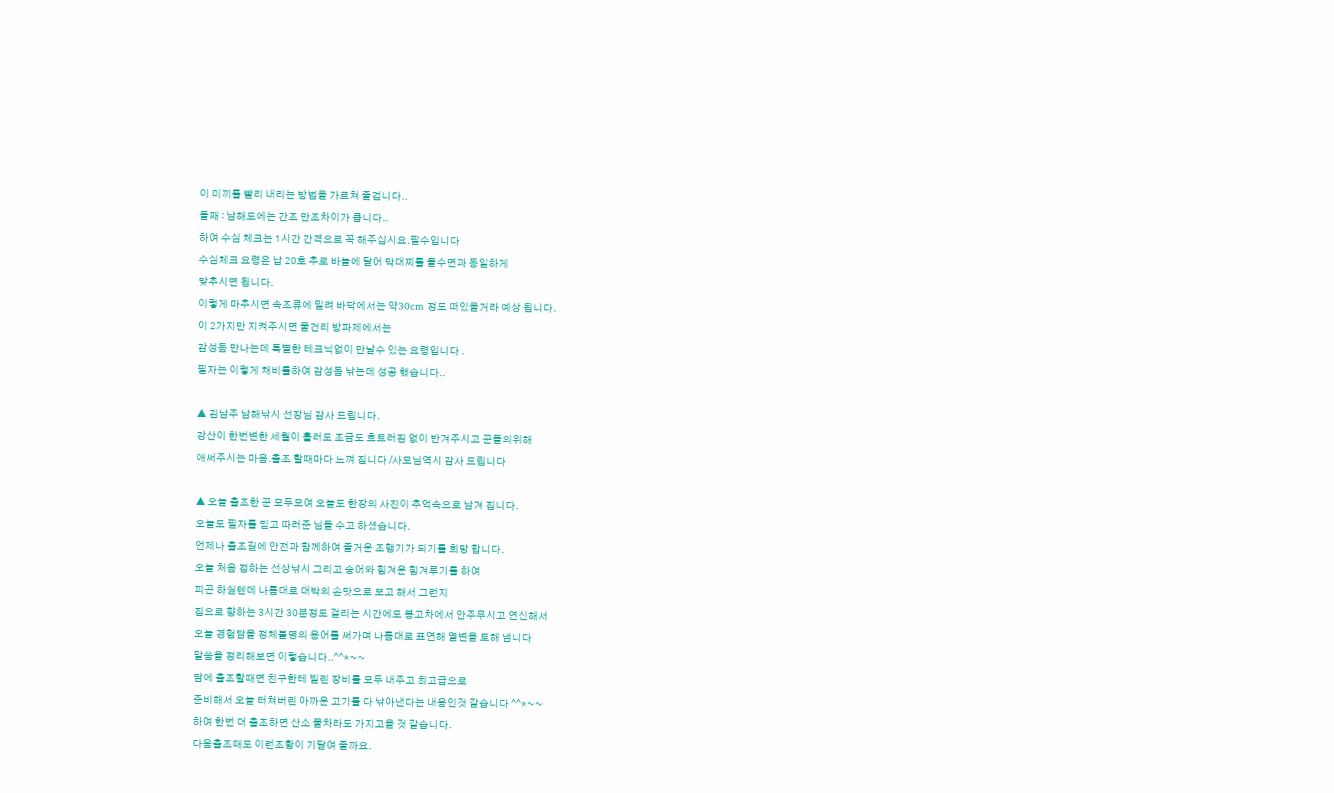이 미끼를 빨리 내리는 방법을 가르쳐 줄겁니다..
들째 : 남해도에는 간조 만조차이가 큽니다..
하여 수심 체크는 1시간 간격으로 꼭 해주십시요.필수입니다
수심체크 요령은 납 20호 추로 바늘에 달어 막대찌를 물수면과 동일하게
맞추시면 됩니다.
이렇게 마추시면 속조류에 밀려 바닥에서는 약30cm 정도 떠있을거라 예상 됩니다.
이 2가지만 지켜주시면 물건리 방파제에서는
감성돔 만나는데 특별한 테크닉없이 만날수 있는 요령입니다 .
필자는 이렇게 채비를하여 감성돔 낚는데 성공 했습니다..

▲ 김남주 남해낚시 선장님 감사 드립니다.
강산이 한번변한 세월이 흘러도 조금도 흐트러짐 없이 반겨주시고 꾼들의위해
애써주시는 마음.출조 할때마다 느껴 집니다 /사모님역시 감사 드립니다

▲ 오늘 출조한 꾼 모두모여 오늘도 한장의 사진이 추억속으로 남겨 집니다.
오늘도 필자를 믿고 따러준 님들 수고 하셨습니다.
언제나 출조길에 안전과 함께하여 줄거운 조행기가 되기를 희망 합니다.
오늘 처음 접하는 선상낚시 그리고 숭어와 힘겨운 힘겨루기를 하여
피곤 하실텐데 나름대로 대박의 손맛으로 보고 해서 그런지
집으로 향하는 3시간 30분정도 걸리는 시간에도 봉고차에서 안주무시고 연신해서
오늘 경험담을 정체불명의 용어를 써가며 나름대로 표연해 열변을 토해 냄니다
말씀을 정리해보면 이렇습니다..^^*~~
담에 출조할때면 친구한테 빌린 장비를 모두 내주고 최고급으로
준비해서 오늘 터쳐버린 아까운 고기를 다 낚아낸다는 내용인것 같습니다 ^^*~~
하여 한번 더 출조하면 산소 물차라도 가지고올 것 같습니다.
다음출조때도 이런조황이 기달여 줄까요.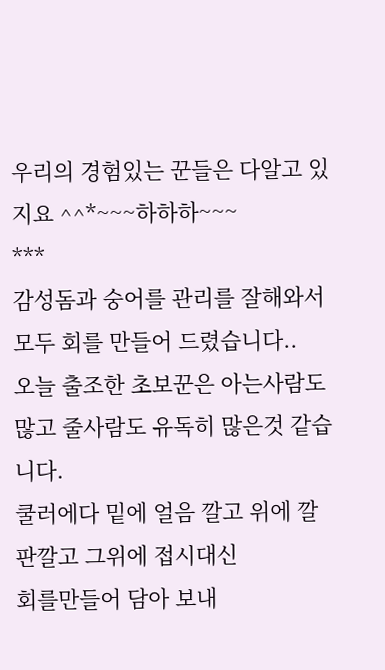우리의 경험있는 꾼들은 다알고 있지요 ^^*~~~하하하~~~
***
감성돔과 숭어를 관리를 잘해와서 모두 회를 만들어 드렸습니다..
오늘 출조한 초보꾼은 아는사람도 많고 줄사람도 유독히 많은것 같습니다.
쿨러에다 밑에 얼음 깔고 위에 깔판깔고 그위에 접시대신
회를만들어 담아 보내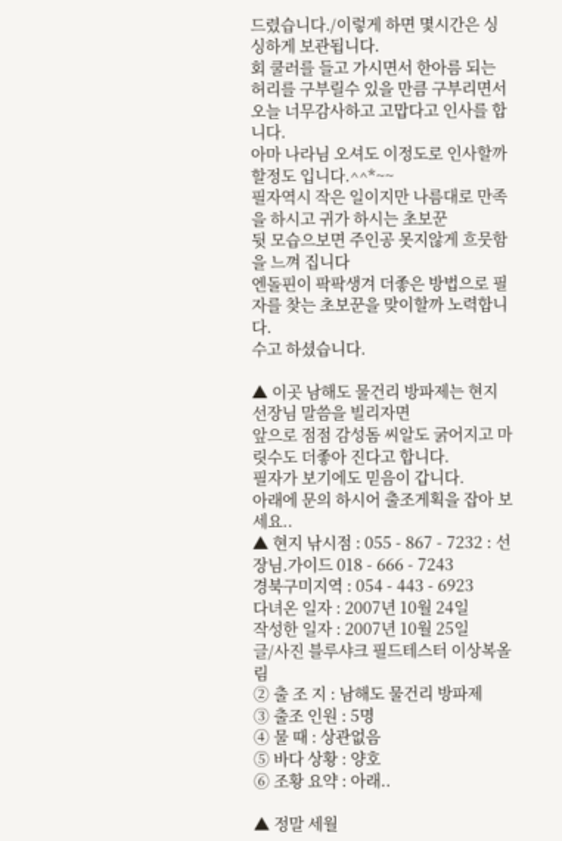드렸습니다./이렇게 하면 몇시간은 싱싱하게 보관됩니다.
회 쿨러를 들고 가시면서 한아름 되는 허리를 구부릴수 있을 만큼 구부리면서
오늘 너무감사하고 고맙다고 인사를 합니다.
아마 나라님 오셔도 이정도로 인사할까 할정도 입니다.^^*~~
필자역시 작은 일이지만 나름대로 만족을 하시고 귀가 하시는 초보꾼
뒷 모습으보면 주인공 못지않게 흐뭇함을 느껴 집니다
엔돌핀이 팍팍생겨 더좋은 방법으로 필자를 찾는 초보꾼을 맞이할까 노력합니다.
수고 하셨습니다.

▲ 이곳 남해도 물건리 방파제는 현지 선장님 말씀을 빌리자면
앞으로 점점 감성돔 씨알도 굵어지고 마릿수도 더좋아 진다고 합니다.
필자가 보기에도 믿음이 갑니다.
아래에 문의 하시어 출조게획을 잡아 보세요..
▲ 현지 낚시점 : 055 - 867 - 7232 : 선장님.가이드 018 - 666 - 7243
경북구미지역 : 054 - 443 - 6923
다녀온 일자 : 2007년 10월 24일
작성한 일자 : 2007년 10월 25일
글/사진 블루샤크 필드테스터 이상복올림
② 출 조 지 : 남해도 물건리 방파제
③ 출조 인원 : 5명
④ 물 때 : 상관없음
⑤ 바다 상황 : 양호
⑥ 조황 요약 : 아래..

▲ 정말 세월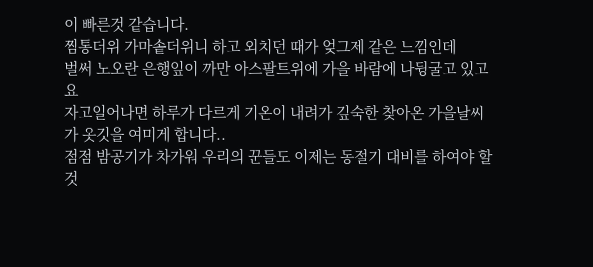이 빠른것 같습니다.
찜통더위 가마솥더위니 하고 외치던 때가 엊그제 같은 느낌인데
벌써 노오란 은행잎이 까만 아스팔트위에 가을 바람에 나뒹굴고 있고요
자고일어나면 하루가 다르게 기온이 내려가 깊숙한 찾아온 가을날씨가 옷깃을 여미게 합니다..
점점 밤공기가 차가워 우리의 꾼들도 이제는 동절기 대비를 하여야 할것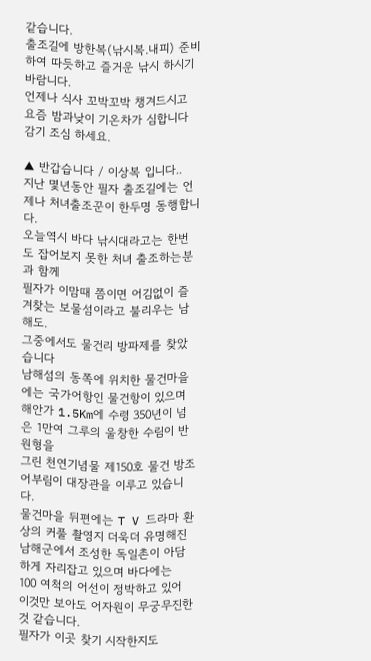같습니다.
출조길에 방한복(낚시복.내피) 준비하여 따듯하고 즐거운 낚시 하시기 바람니다.
언제나 식사 꼬박꼬박 챙겨드시고 요즘 밤과낮이 기온차가 심합니다 감기 조심 하세요.

▲ 반갑습니다 / 이상복 입니다..
지난 몇년동안 필자 출조길에는 언제나 처녀출조꾼이 한두명 동행합니다.
오늘역시 바다 낚시대라고는 한번도 잡어보지 못한 처녀 출조하는분과 함께
필자가 이맘때 쯤이면 어김없이 즐겨찾는 보물섬이라고 불리우는 남해도.
그중에서도 물건리 방파제를 찾았습니다
남해섬의 동쪽에 위치한 물건마을에는 국가어항인 물건항이 있으며
해안가 1.5Km에 수령 350년이 넘은 1만여 그루의 울창한 수림이 반원형을
그린 천연기념물 제150호 물건 방조어부림이 대장관을 이루고 있습니다.
물건마을 뒤편에는 T V 드라마 환상의 커풀 촬영지 더욱더 유명해진
남해군에서 조성한 독일촌이 아담하게 자리잡고 있으며 바다에는
100 여척의 어선이 정박하고 있어 이것만 보아도 어자원이 무궁무진한것 같습니다.
필자가 이곳 찾기 시작한지도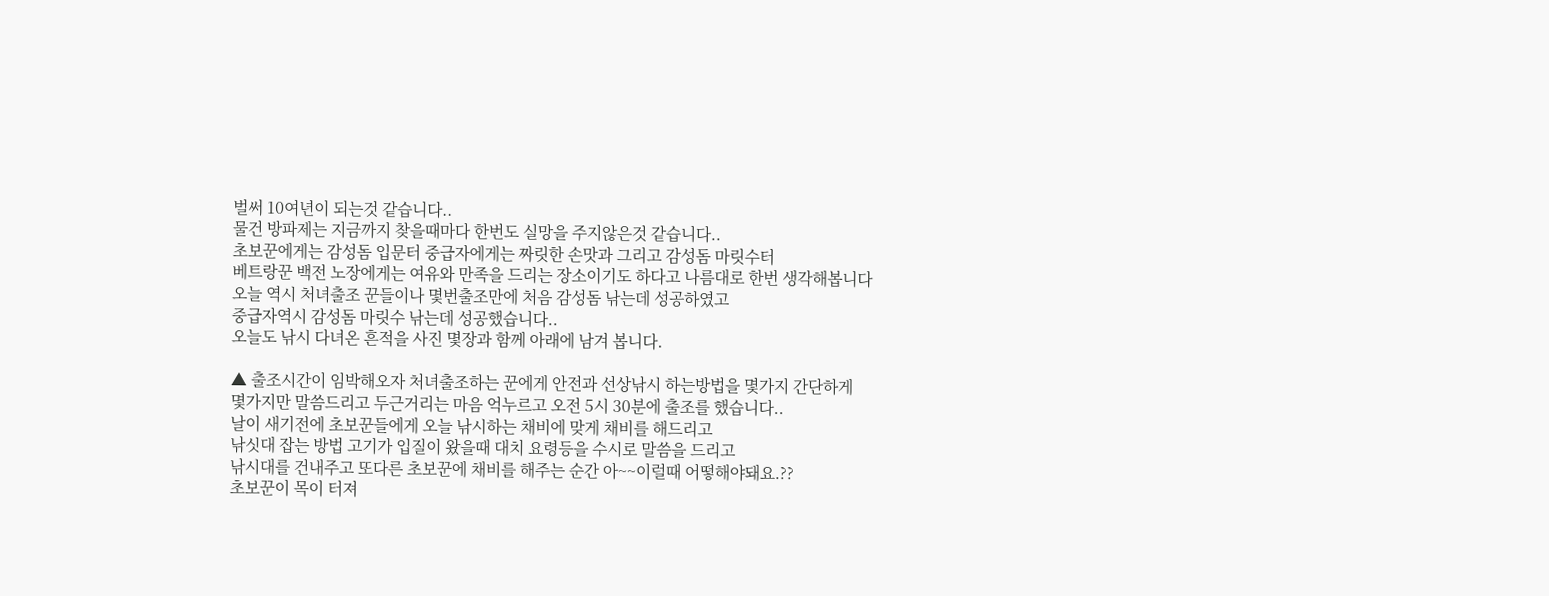벌써 10여년이 되는것 같습니다..
물건 방파제는 지금까지 찾을때마다 한번도 실망을 주지않은것 같습니다..
초보꾼에게는 감성돔 입문터 중급자에게는 짜릿한 손맛과 그리고 감성돔 마릿수터
베트랑꾼 백전 노장에게는 여유와 만족을 드리는 장소이기도 하다고 나름대로 한번 생각해봅니다
오늘 역시 처녀출조 꾼들이나 몇번출조만에 처음 감성돔 낚는데 성공하였고
중급자역시 감성돔 마릿수 낚는데 성공했습니다..
오늘도 낚시 다녀온 흔적을 사진 몇장과 함께 아래에 남겨 봅니다.

▲ 출조시간이 임박해오자 처녀출조하는 꾼에게 안전과 선상낚시 하는방법을 몇가지 간단하게
몇가지만 말씀드리고 두근거리는 마음 억누르고 오전 5시 30분에 출조를 했습니다..
날이 새기전에 초보꾼들에게 오늘 낚시하는 채비에 맞게 채비를 해드리고
낚싯대 잡는 방법 고기가 입질이 왔을때 대치 요령등을 수시로 말씀을 드리고
낚시대를 건내주고 또다른 초보꾼에 채비를 해주는 순간 아~~이럴때 어떻해야돼요.??
초보꾼이 목이 터져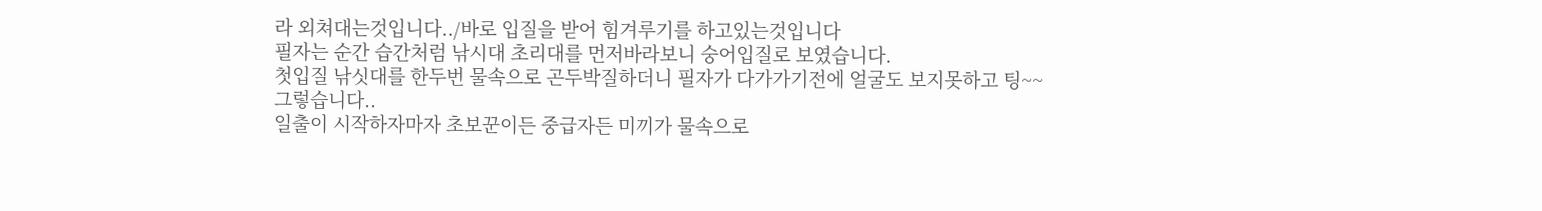라 외쳐대는것입니다../바로 입질을 받어 힘겨루기를 하고있는것입니다
필자는 순간 습간처럼 낚시대 초리대를 먼저바라보니 숭어입질로 보였습니다.
첫입질 낚싯대를 한두번 물속으로 곤두박질하더니 필자가 다가가기전에 얼굴도 보지못하고 팅~~
그렇습니다..
일출이 시작하자마자 초보꾼이든 중급자든 미끼가 물속으로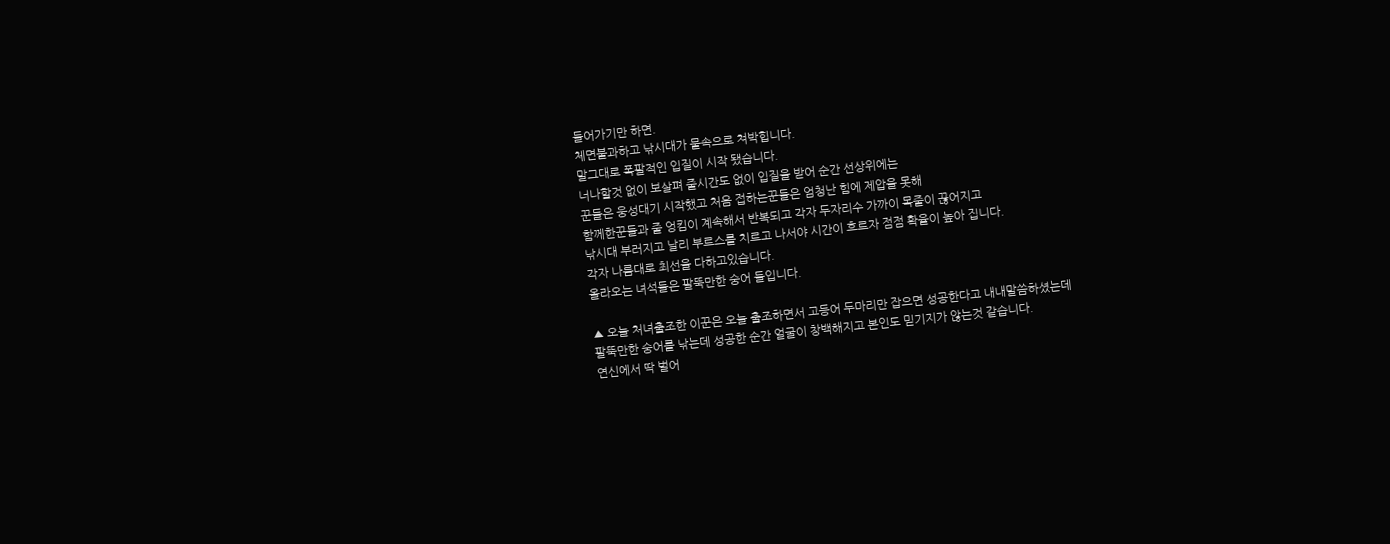들어가기만 하면.
체면불과하고 낚시대가 물속으로 쳐박힙니다.
말그대로 폭팔적인 입질이 시작 됐습니다.
너나할것 없이 보살펴 줄시간도 없이 입질을 받어 순간 선상위에는
꾼들은 웅성대기 시작했고 처음 접하는꾼들은 엄청난 힘에 제압을 못해
함께한꾼들과 줄 엉킴이 계속해서 반복되고 각자 두자리수 가까이 목줄이 끊어지고
낚시대 부러지고 날리 부르스를 치르고 나서야 시간이 흐르자 점점 확율이 높아 집니다.
각자 나름대로 최선을 다하고있습니다.
올라오는 녀석들은 팔뚝만한 숭어 들입니다.

▲ 오늘 처녀출조한 이꾼은 오늘 출조하면서 고등어 두마리만 잡으면 성공한다고 내내말씀하셨는데
팔뚝만한 숭어를 낚는데 성공한 순간 얼굴이 창백해지고 본인도 믿기지가 않는것 같습니다.
연신에서 딱 벌어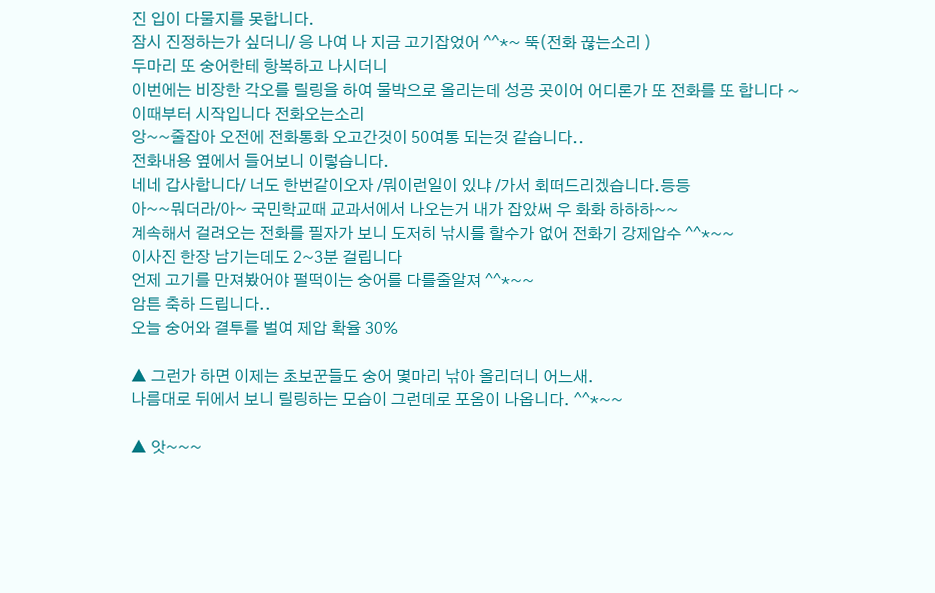진 입이 다물지를 못합니다.
잠시 진정하는가 싶더니/ 응 나여 나 지금 고기잡었어 ^^*~ 뚝(전화 끊는소리 )
두마리 또 숭어한테 항복하고 나시더니
이번에는 비장한 각오를 릴링을 하여 물박으로 올리는데 성공 곳이어 어디론가 또 전화를 또 합니다 ~
이때부터 시작입니다 전화오는소리
앙~~줄잡아 오전에 전화통화 오고간것이 50여통 되는것 같습니다..
전화내용 옆에서 들어보니 이렇습니다.
네네 갑사합니다/ 너도 한번같이오자 /뭐이런일이 있냐 /가서 회떠드리겠습니다.등등
아~~뭐더라/아~ 국민학교때 교과서에서 나오는거 내가 잡았써 우 화화 하하하~~
계속해서 걸려오는 전화를 필자가 보니 도저히 낚시를 할수가 없어 전화기 강제압수 ^^*~~
이사진 한장 남기는데도 2~3분 걸립니다
언제 고기를 만져봤어야 펄떡이는 숭어를 다를줄알져 ^^*~~
암튼 축하 드립니다..
오늘 숭어와 결투를 벌여 제압 확율 30%

▲ 그런가 하면 이제는 초보꾼들도 숭어 몇마리 낚아 올리더니 어느새.
나름대로 뒤에서 보니 릴링하는 모습이 그런데로 포옴이 나옵니다. ^^*~~

▲ 앗~~~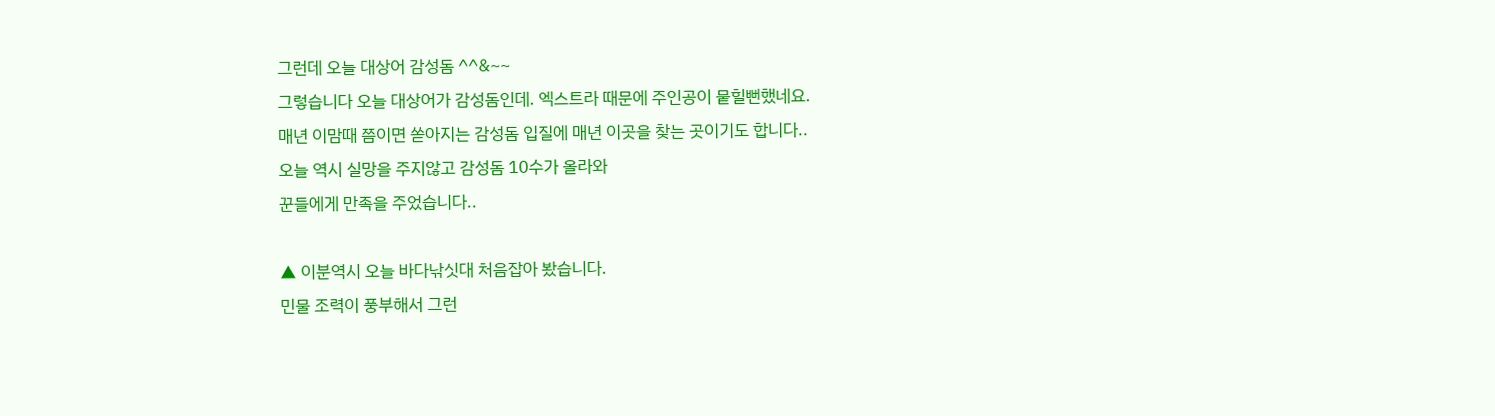그런데 오늘 대상어 감성돔 ^^&~~
그렇습니다 오늘 대상어가 감성돔인데. 엑스트라 때문에 주인공이 뭍힐뻔했네요.
매년 이맘때 쯤이면 쏟아지는 감성돔 입질에 매년 이곳을 찾는 곳이기도 합니다..
오늘 역시 실망을 주지않고 감성돔 10수가 올라와
꾼들에게 만족을 주었습니다..

▲ 이분역시 오늘 바다낚싯대 처음잡아 봤습니다.
민물 조력이 풍부해서 그런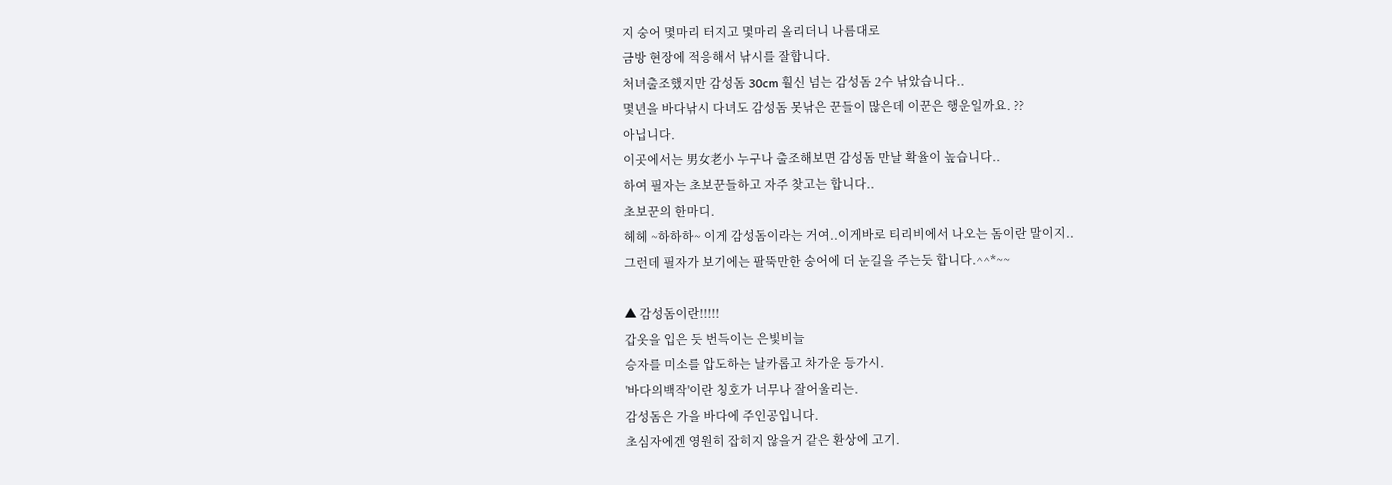지 숭어 몇마리 터지고 몇마리 올리더니 나름대로
금방 현장에 적응해서 낚시를 잘합니다.
처녀출조했지만 감성돔 30cm 훨신 넘는 감성돔 2수 낚았습니다..
몇년을 바다낚시 다녀도 감성돔 못낚은 꾼들이 많은데 이꾼은 행운일까요. ??
아닙니다.
이곳에서는 男女老小 누구나 출조해보면 감성돔 만날 확율이 높습니다..
하여 필자는 초보꾼들하고 자주 찾고는 합니다..
초보꾼의 한마디.
헤헤 ~하하하~ 이게 감성돔이라는 거여..이게바로 티리비에서 나오는 돔이란 말이지..
그런데 필자가 보기에는 팔뚝만한 숭어에 더 눈길을 주는듯 합니다.^^*~~

▲ 감성돔이란!!!!!
갑옷을 입은 듯 번득이는 은빛비늘
승자를 미소를 압도하는 날카롭고 차가운 등가시.
'바다의백작'이란 칭호가 너무나 잘어울리는.
감성돔은 가을 바다에 주인공입니다.
초심자에겐 영원히 잡히지 않을거 같은 환상에 고기.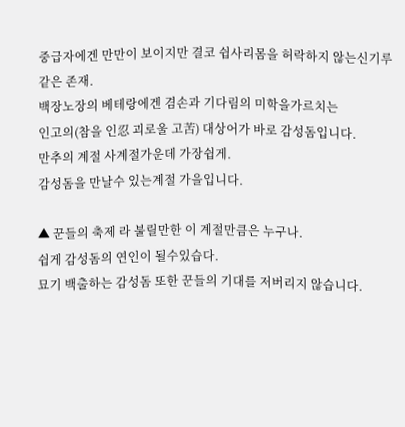중급자에겐 만만이 보이지만 결코 쉽사리몸을 허락하지 않는신기루 같은 존재.
백장노장의 베테랑에겐 겸손과 기다림의 미학을가르치는
인고의(참을 인忍 괴로울 고苦) 대상어가 바로 감성돔입니다.
만추의 계절 사계절가운데 가장쉽게.
감성돔을 만날수 있는계절 가을입니다.

▲ 꾼들의 축제 라 불릴만한 이 계절만큼은 누구나.
쉽게 감성돔의 연인이 될수있습다.
묘기 백출하는 감성돔 또한 꾼들의 기대를 저버리지 않습니다.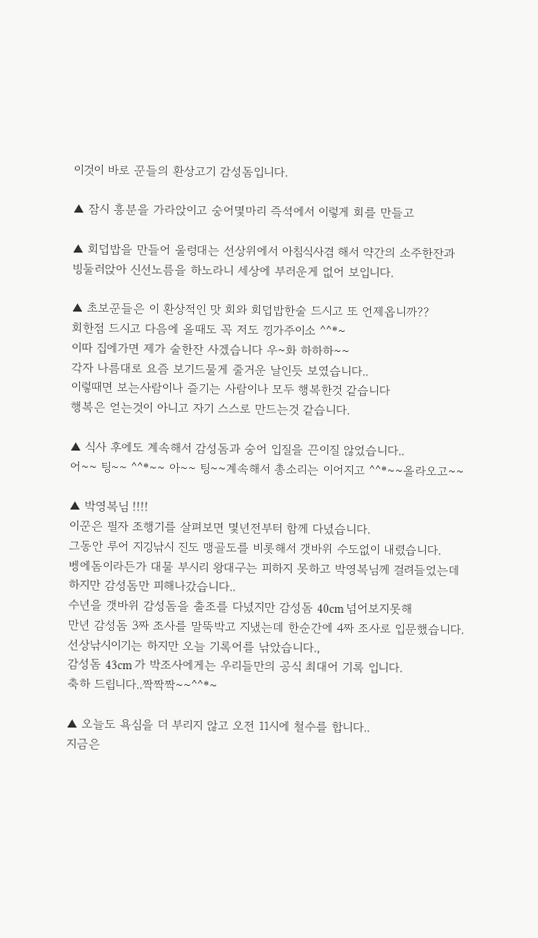이것이 바로 꾼들의 환상고기 감성돔입니다.

▲ 잠시 흥분을 가라앉이고 숭어몇마리 즉석에서 이렇게 회를 만들고

▲ 회덥밥을 만들어 울렁대는 선상위에서 아침식사겸 해서 약간의 소주한잔과
빙둘러앉아 신선노름을 하노라니 세상에 부러운게 없어 보입니다.

▲ 초보꾼들은 이 환상적인 맛 회와 회덥밥한술 드시고 또 언제옵니까??
회한점 드시고 다음에 올때도 꼭 저도 낑가주이소 ^^*~
이따 집에가면 제가 술한잔 사겠습니다 우~화 하하하~~
각자 나름대로 요즘 보기드물게 줄거운 날인듯 보였습니다..
이렇때면 보는사람이나 즐기는 사람이나 모두 행복한것 같습니다
행복은 얻는것이 아니고 자기 스스로 만드는것 같습니다.

▲ 식사 후에도 계속해서 감성돔과 숭어 입질을 끈이질 않었습니다..
어~~ 팅~~ ^^*~~ 아~~ 팅~~계속해서 총소리는 이어지고 ^^*~~올라오고~~

▲ 박영복님 !!!!
이꾼은 필자 조행기를 살펴보면 몇년전부터 함께 다녔습니다.
그동안 루어 지깅낚시 진도 맹골도를 비롯해서 갯바위 수도없이 내렸습니다.
벵에돔이라든가 대물 부시리 왕대구는 피하지 못하고 박영복님께 걸려들었는데
하지만 감성돔만 피해나갔습니다..
수년을 갯바위 감성돔을 출조를 다녔지만 감성돔 40cm 넘어보지못해
만년 감성돔 3짜 조사를 말뚝박고 지냈는데 한순간에 4짜 조사로 입문했습니다.
선상낚시이기는 하지만 오늘 기록어를 낚았습니다.,
감성돔 43cm 가 박조사에게는 우리들만의 공식 최대어 기록 입니다.
축하 드립니다..짝짝짝~~^^*~

▲ 오늘도 욕심을 더 부리지 않고 오전 11시에 철수를 합니다..
지금은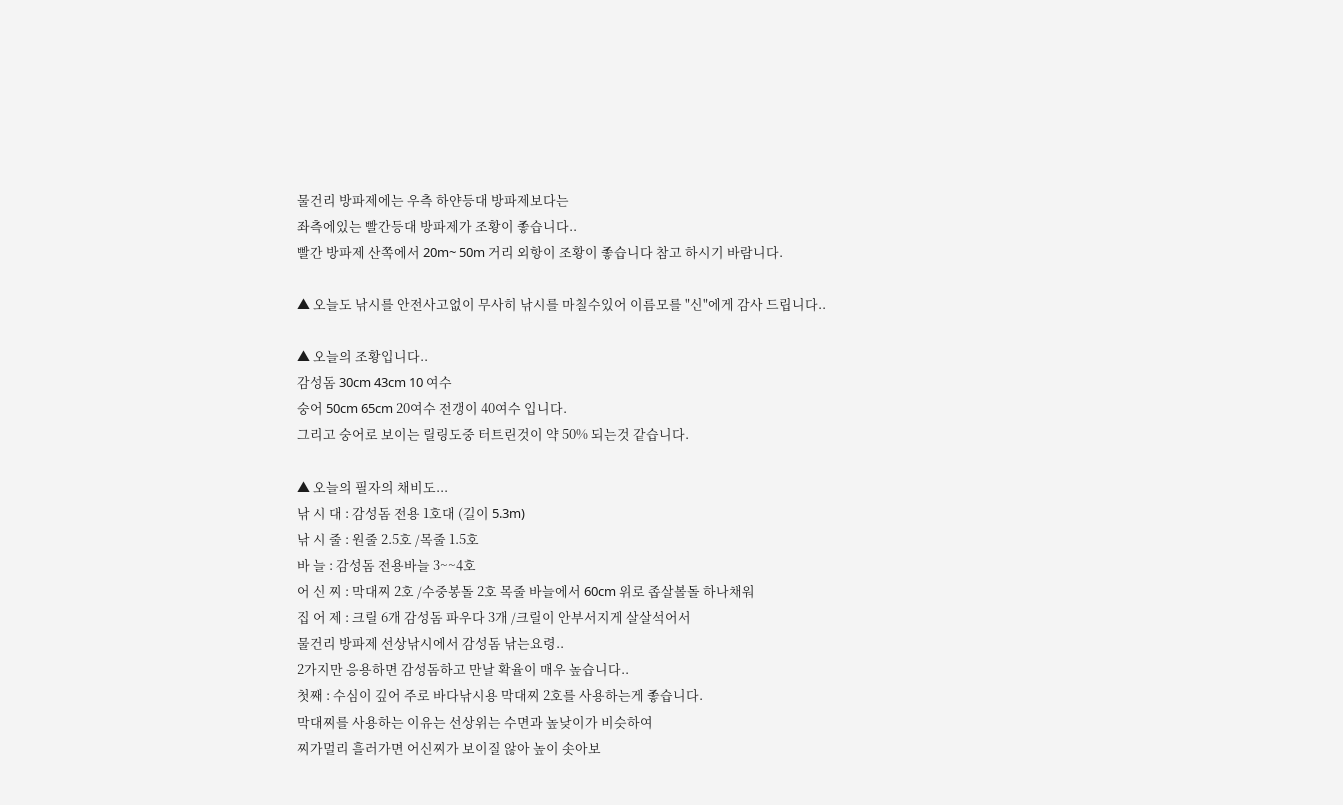물건리 방파제에는 우측 하얀등대 방파제보다는
좌측에있는 빨간등대 방파제가 조황이 좋습니다..
빨간 방파제 산쪽에서 20m~ 50m 거리 외항이 조황이 좋습니다 참고 하시기 바람니다.

▲ 오늘도 낚시를 안전사고없이 무사히 낚시를 마칠수있어 이름모를 "신"에게 감사 드립니다..

▲ 오늘의 조황입니다..
감성돔 30cm 43cm 10 여수
숭어 50cm 65cm 20여수 전갱이 40여수 입니다.
그리고 숭어로 보이는 릴링도중 터트린것이 약 50% 되는것 같습니다.

▲ 오늘의 필자의 채비도...
낚 시 대 : 감성돔 전용 1호대 (길이 5.3m)
낚 시 줄 : 원줄 2.5호 /목줄 1.5호
바 늘 : 감성돔 전용바늘 3~~4호
어 신 찌 : 막대찌 2호 /수중봉돌 2호 목줄 바늘에서 60cm 위로 좁살볼돌 하나채워
집 어 제 : 크릴 6개 감성돔 파우다 3개 /크릴이 안부서지게 살살석어서
물건리 방파제 선상낚시에서 감성돔 낚는요령..
2가지만 응용하면 감성돔하고 만날 확율이 매우 높습니다..
첫째 : 수심이 깊어 주로 바다낚시용 막대찌 2호를 사용하는게 좋습니다.
막대찌를 사용하는 이유는 선상위는 수면과 높낮이가 비슷하여
찌가멀리 흘러가면 어신찌가 보이질 않아 높이 솟아보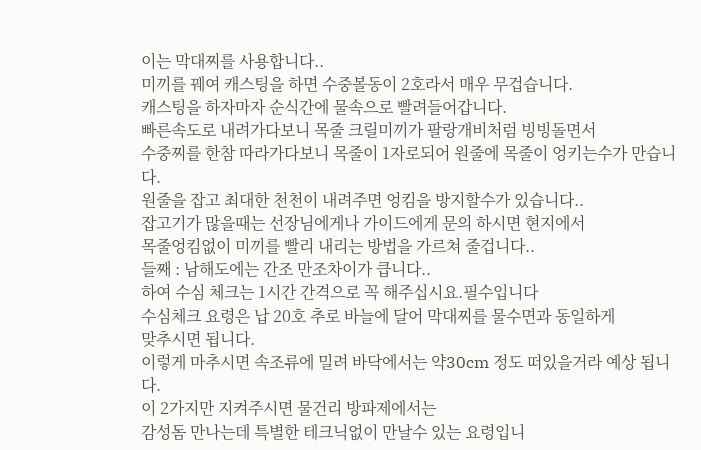이는 막대찌를 사용합니다..
미끼를 꿰여 캐스팅을 하면 수중볼동이 2호라서 매우 무겁습니다.
캐스팅을 하자마자 순식간에 물속으로 빨려들어갑니다.
빠른속도로 내려가다보니 목줄 크릴미끼가 팔랑개비처럼 빙빙돌면서
수중찌를 한참 따라가다보니 목줄이 1자로되어 원줄에 목줄이 엉키는수가 만습니다.
원줄을 잡고 최대한 천천이 내려주면 엉킴을 방지할수가 있습니다..
잡고기가 많을때는 선장님에게나 가이드에게 문의 하시면 현지에서
목줄엉킴없이 미끼를 빨리 내리는 방법을 가르쳐 줄겁니다..
들째 : 남해도에는 간조 만조차이가 큽니다..
하여 수심 체크는 1시간 간격으로 꼭 해주십시요.필수입니다
수심체크 요령은 납 20호 추로 바늘에 달어 막대찌를 물수면과 동일하게
맞추시면 됩니다.
이렇게 마추시면 속조류에 밀려 바닥에서는 약30cm 정도 떠있을거라 예상 됩니다.
이 2가지만 지켜주시면 물건리 방파제에서는
감성돔 만나는데 특별한 테크닉없이 만날수 있는 요령입니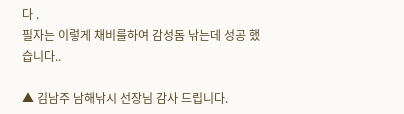다 .
필자는 이렇게 채비를하여 감성돔 낚는데 성공 했습니다..

▲ 김남주 남해낚시 선장님 감사 드립니다.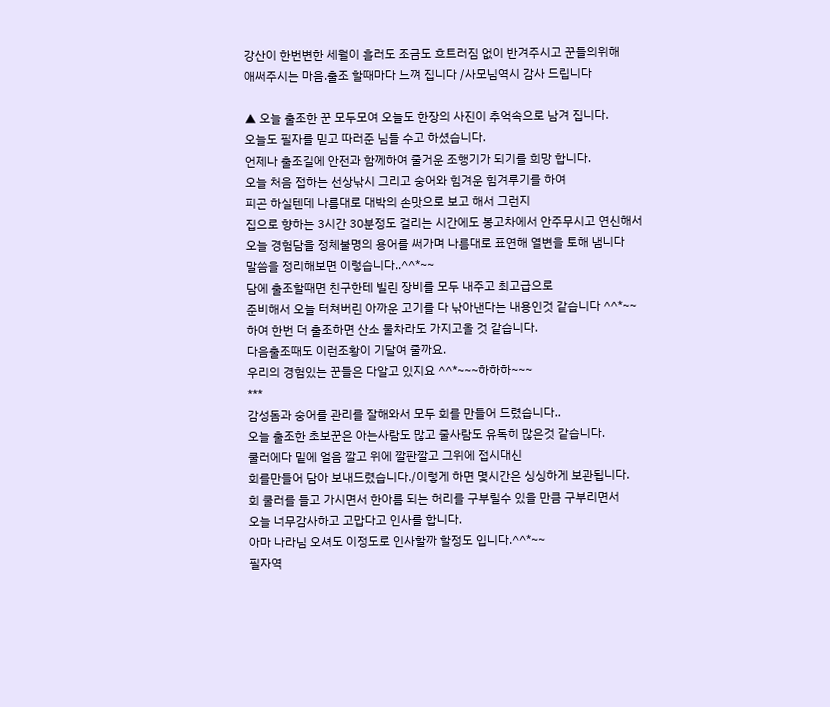강산이 한번변한 세월이 흘러도 조금도 흐트러짐 없이 반겨주시고 꾼들의위해
애써주시는 마음.출조 할때마다 느껴 집니다 /사모님역시 감사 드립니다

▲ 오늘 출조한 꾼 모두모여 오늘도 한장의 사진이 추억속으로 남겨 집니다.
오늘도 필자를 믿고 따러준 님들 수고 하셨습니다.
언제나 출조길에 안전과 함께하여 줄거운 조행기가 되기를 희망 합니다.
오늘 처음 접하는 선상낚시 그리고 숭어와 힘겨운 힘겨루기를 하여
피곤 하실텐데 나름대로 대박의 손맛으로 보고 해서 그런지
집으로 향하는 3시간 30분정도 걸리는 시간에도 봉고차에서 안주무시고 연신해서
오늘 경험담을 정체불명의 용어를 써가며 나름대로 표연해 열변을 토해 냄니다
말씀을 정리해보면 이렇습니다..^^*~~
담에 출조할때면 친구한테 빌린 장비를 모두 내주고 최고급으로
준비해서 오늘 터쳐버린 아까운 고기를 다 낚아낸다는 내용인것 같습니다 ^^*~~
하여 한번 더 출조하면 산소 물차라도 가지고올 것 같습니다.
다음출조때도 이런조황이 기달여 줄까요.
우리의 경험있는 꾼들은 다알고 있지요 ^^*~~~하하하~~~
***
감성돔과 숭어를 관리를 잘해와서 모두 회를 만들어 드렸습니다..
오늘 출조한 초보꾼은 아는사람도 많고 줄사람도 유독히 많은것 같습니다.
쿨러에다 밑에 얼음 깔고 위에 깔판깔고 그위에 접시대신
회를만들어 담아 보내드렸습니다./이렇게 하면 몇시간은 싱싱하게 보관됩니다.
회 쿨러를 들고 가시면서 한아름 되는 허리를 구부릴수 있을 만큼 구부리면서
오늘 너무감사하고 고맙다고 인사를 합니다.
아마 나라님 오셔도 이정도로 인사할까 할정도 입니다.^^*~~
필자역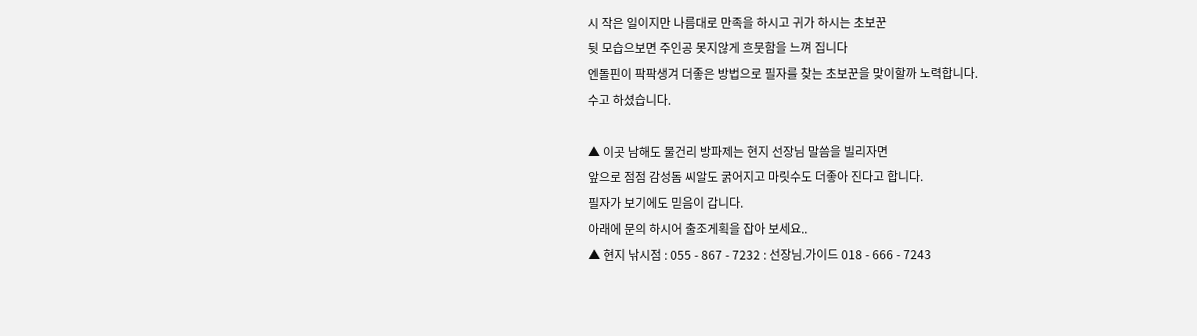시 작은 일이지만 나름대로 만족을 하시고 귀가 하시는 초보꾼
뒷 모습으보면 주인공 못지않게 흐뭇함을 느껴 집니다
엔돌핀이 팍팍생겨 더좋은 방법으로 필자를 찾는 초보꾼을 맞이할까 노력합니다.
수고 하셨습니다.

▲ 이곳 남해도 물건리 방파제는 현지 선장님 말씀을 빌리자면
앞으로 점점 감성돔 씨알도 굵어지고 마릿수도 더좋아 진다고 합니다.
필자가 보기에도 믿음이 갑니다.
아래에 문의 하시어 출조게획을 잡아 보세요..
▲ 현지 낚시점 : 055 - 867 - 7232 : 선장님.가이드 018 - 666 - 7243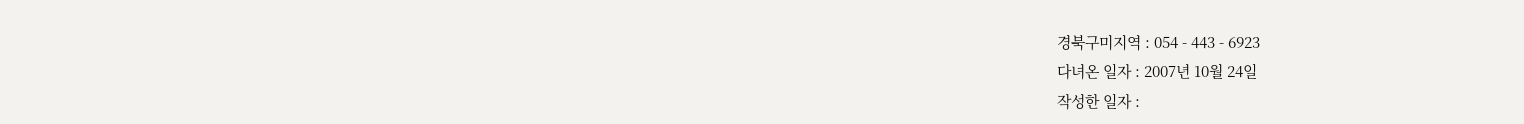경북구미지역 : 054 - 443 - 6923
다녀온 일자 : 2007년 10월 24일
작성한 일자 :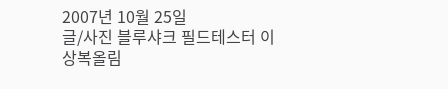2007년 10월 25일
글/사진 블루샤크 필드테스터 이상복올림